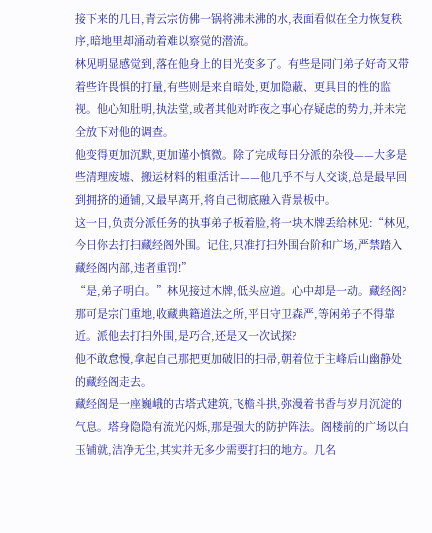接下来的几日,青云宗仿佛一锅将沸未沸的水,表面看似在全力恢复秩序,暗地里却涌动着难以察觉的潜流。
林见明显感觉到,落在他身上的目光变多了。有些是同门弟子好奇又带着些许畏惧的打量,有些则是来自暗处,更加隐蔽、更具目的性的监视。他心知肚明,执法堂,或者其他对昨夜之事心存疑虑的势力,并未完全放下对他的调查。
他变得更加沉默,更加谨小慎微。除了完成每日分派的杂役——大多是些清理废墟、搬运材料的粗重活计——他几乎不与人交谈,总是最早回到拥挤的通铺,又最早离开,将自己彻底融入背景板中。
这一日,负责分派任务的执事弟子板着脸,将一块木牌丢给林见:“林见,今日你去打扫藏经阁外围。记住,只准打扫外围台阶和广场,严禁踏入藏经阁内部,违者重罚!”
“是,弟子明白。”林见接过木牌,低头应道。心中却是一动。藏经阁?那可是宗门重地,收藏典籍道法之所,平日守卫森严,等闲弟子不得靠近。派他去打扫外围,是巧合,还是又一次试探?
他不敢怠慢,拿起自己那把更加破旧的扫帚,朝着位于主峰后山幽静处的藏经阁走去。
藏经阁是一座巍峨的古塔式建筑,飞檐斗拱,弥漫着书香与岁月沉淀的气息。塔身隐隐有流光闪烁,那是强大的防护阵法。阁楼前的广场以白玉铺就,洁净无尘,其实并无多少需要打扫的地方。几名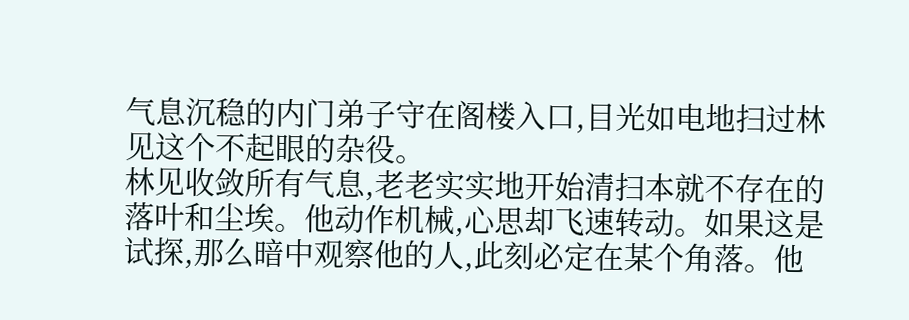气息沉稳的内门弟子守在阁楼入口,目光如电地扫过林见这个不起眼的杂役。
林见收敛所有气息,老老实实地开始清扫本就不存在的落叶和尘埃。他动作机械,心思却飞速转动。如果这是试探,那么暗中观察他的人,此刻必定在某个角落。他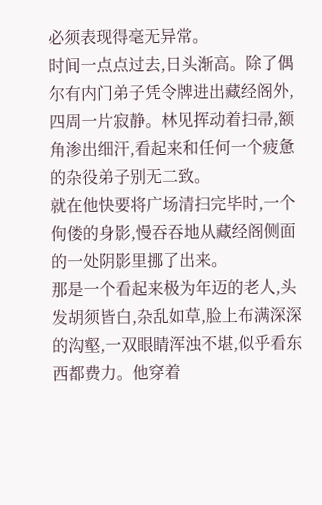必须表现得毫无异常。
时间一点点过去,日头渐高。除了偶尔有内门弟子凭令牌进出藏经阁外,四周一片寂静。林见挥动着扫帚,额角渗出细汗,看起来和任何一个疲惫的杂役弟子别无二致。
就在他快要将广场清扫完毕时,一个佝偻的身影,慢吞吞地从藏经阁侧面的一处阴影里挪了出来。
那是一个看起来极为年迈的老人,头发胡须皆白,杂乱如草,脸上布满深深的沟壑,一双眼睛浑浊不堪,似乎看东西都费力。他穿着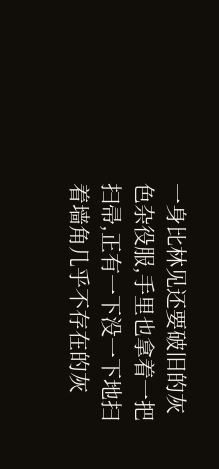一身比林见还要破旧的灰色杂役服,手里也拿着一把扫帚,正有一下没一下地扫着墙角几乎不存在的灰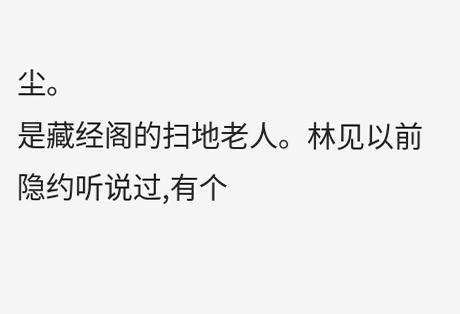尘。
是藏经阁的扫地老人。林见以前隐约听说过,有个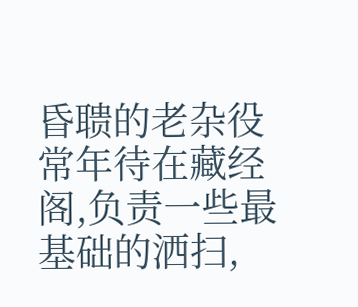昏聩的老杂役常年待在藏经阁,负责一些最基础的洒扫,